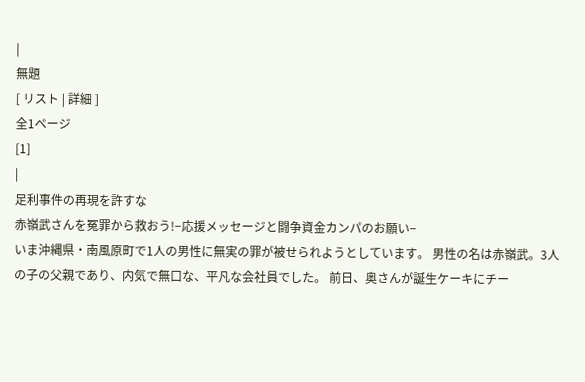|
無題
[ リスト | 詳細 ]
全1ページ
[1]
|
足利事件の再現を許すな
赤嶺武さんを冤罪から救おう!−応援メッセージと闘争資金カンパのお願い−
いま沖縄県・南風原町で1人の男性に無実の罪が被せられようとしています。 男性の名は赤嶺武。3人の子の父親であり、内気で無口な、平凡な会社員でした。 前日、奥さんが誕生ケーキにチー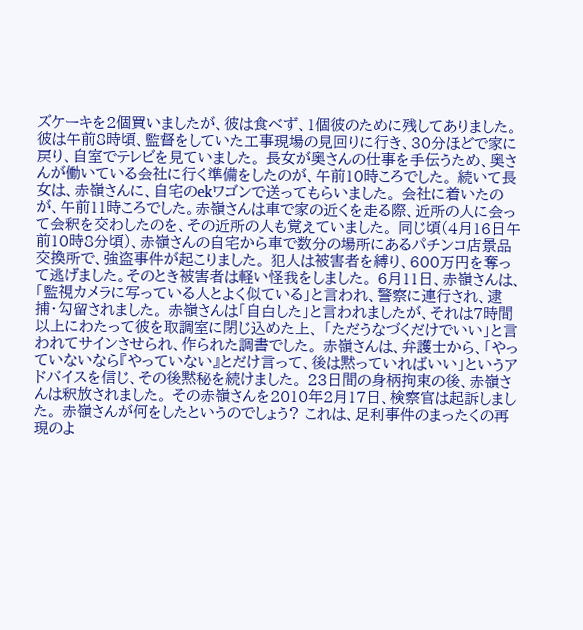ズケーキを2個買いましたが、彼は食べず、1個彼のために残してありました。 彼は午前8時頃、監督をしていた工事現場の見回りに行き、30分ほどで家に戻り、自室でテレビを見ていました。 長女が奥さんの仕事を手伝うため、奥さんが働いている会社に行く準備をしたのが、午前10時ころでした。 続いて長女は、赤嶺さんに、自宅のekワゴンで送ってもらいました。 会社に着いたのが、午前11時ころでした。赤嶺さんは車で家の近くを走る際、近所の人に会って会釈を交わしたのを、その近所の人も覚えていました。 同じ頃(4月16日午前10時8分頃)、赤嶺さんの自宅から車で数分の場所にあるパチンコ店景品交換所で、強盗事件が起こりました。 犯人は被害者を縛り、600万円を奪って逃げました。そのとき被害者は軽い怪我をしました。 6月11日、赤嶺さんは、「監視カメラに写っている人とよく似ている」と言われ、警察に連行され、逮捕・勾留されました。 赤嶺さんは「自白した」と言われましたが、それは7時間以上にわたって彼を取調室に閉じ込めた上、 「ただうなづくだけでいい」と言われてサインさせられ、作られた調書でした。 赤嶺さんは、弁護士から、「やっていないなら『やっていない』とだけ言って、後は黙っていればいい」というアドバイスを信じ、その後黙秘を続けました。 23日間の身柄拘束の後、赤嶺さんは釈放されました。 その赤嶺さんを2010年2月17日、検察官は起訴しました。 赤嶺さんが何をしたというのでしょう? これは、足利事件のまったくの再現のよ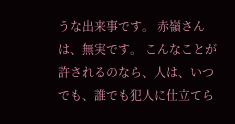うな出来事です。 赤嶺さんは、無実です。 こんなことが許されるのなら、人は、いつでも、誰でも犯人に仕立てら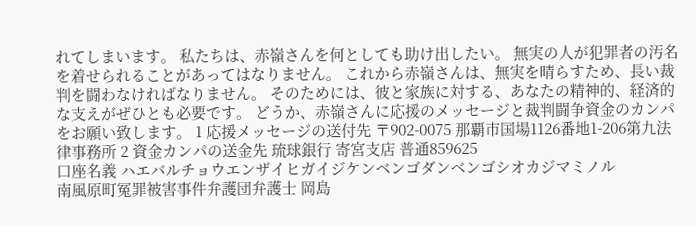れてしまいます。 私たちは、赤嶺さんを何としても助け出したい。 無実の人が犯罪者の汚名を着せられることがあってはなりません。 これから赤嶺さんは、無実を晴らすため、長い裁判を闘わなければなりません。 そのためには、彼と家族に対する、あなたの精神的、経済的な支えがぜひとも必要です。 どうか、赤嶺さんに応援のメッセージと裁判闘争資金のカンパをお願い致します。 1 応援メッセージの送付先 〒902-0075 那覇市国場1126番地1-206第九法律事務所 2 資金カンパの送金先 琉球銀行 寄宮支店 普通859625
口座名義 ハエバルチョウエンザイヒガイジケンベンゴダンベンゴシオカジマミノル
南風原町冤罪被害事件弁護団弁護士 岡島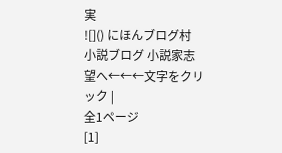実
![]() にほんブログ村 小説ブログ 小説家志望へ←←←文字をクリック |
全1ページ
[1]